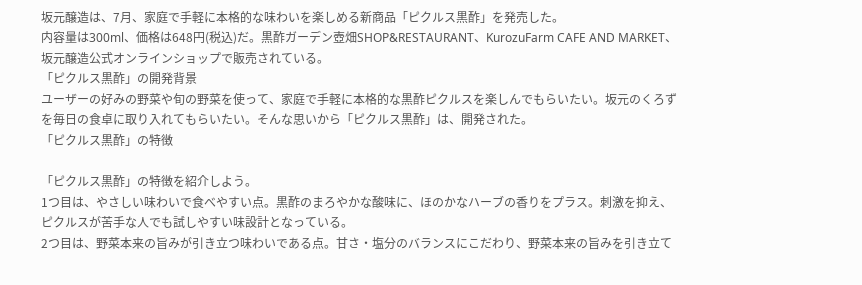坂元醸造は、7月、家庭で手軽に本格的な味わいを楽しめる新商品「ピクルス黒酢」を発売した。
内容量は300ml、価格は648円(税込)だ。黒酢ガーデン壺畑SHOP&RESTAURANT、KurozuFarm CAFE AND MARKET、坂元醸造公式オンラインショップで販売されている。
「ピクルス黒酢」の開発背景
ユーザーの好みの野菜や旬の野菜を使って、家庭で手軽に本格的な黒酢ピクルスを楽しんでもらいたい。坂元のくろずを毎日の食卓に取り入れてもらいたい。そんな思いから「ピクルス黒酢」は、開発された。
「ピクルス黒酢」の特徴

「ピクルス黒酢」の特徴を紹介しよう。
1つ目は、やさしい味わいで食べやすい点。黒酢のまろやかな酸味に、ほのかなハーブの香りをプラス。刺激を抑え、ピクルスが苦手な人でも試しやすい味設計となっている。
2つ目は、野菜本来の旨みが引き立つ味わいである点。甘さ・塩分のバランスにこだわり、野菜本来の旨みを引き立て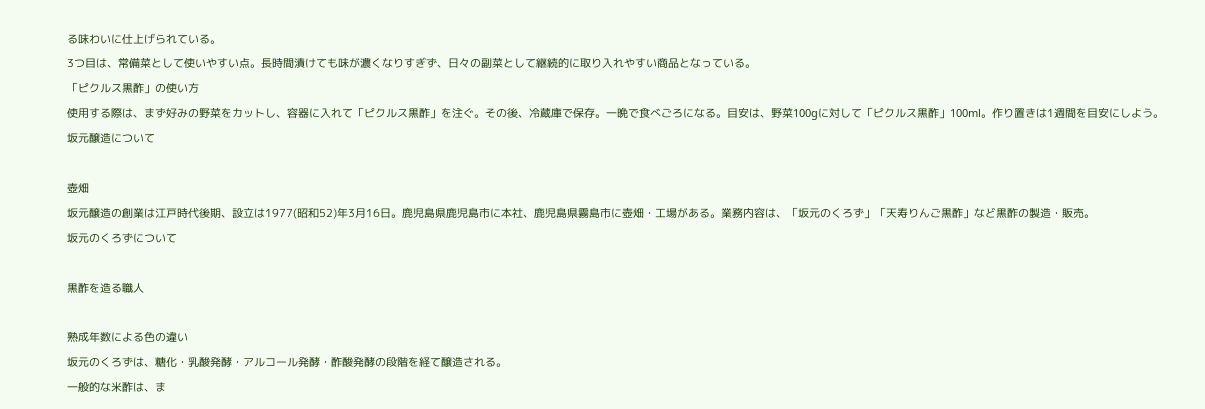る味わいに仕上げられている。
3つ目は、常備菜として使いやすい点。長時間漬けても味が濃くなりすぎず、日々の副菜として継続的に取り入れやすい商品となっている。
「ピクルス黒酢」の使い方
使用する際は、まず好みの野菜をカットし、容器に入れて「ピクルス黒酢」を注ぐ。その後、冷蔵庫で保存。一晩で食べごろになる。目安は、野菜100gに対して「ピクルス黒酢」100ml。作り置きは1週間を目安にしよう。
坂元醸造について

壺畑
坂元醸造の創業は江戸時代後期、設立は1977(昭和52)年3月16日。鹿児島県鹿児島市に本社、鹿児島県霧島市に壺畑・工場がある。業務内容は、「坂元のくろず」「天寿りんご黒酢」など黒酢の製造・販売。
坂元のくろずについて

黒酢を造る職人

熟成年数による色の違い
坂元のくろずは、糖化・乳酸発酵・アルコール発酵・酢酸発酵の段階を経て醸造される。
一般的な米酢は、ま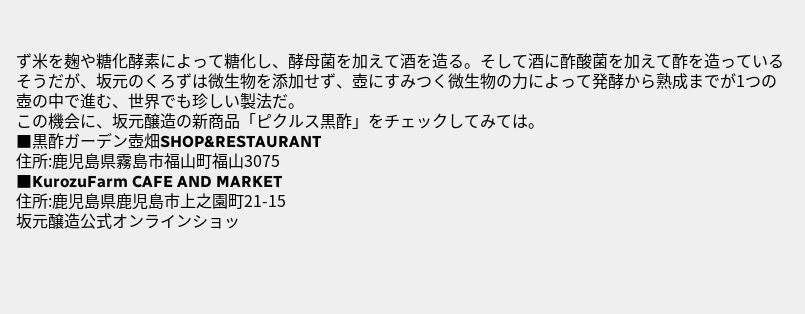ず米を麹や糖化酵素によって糖化し、酵母菌を加えて酒を造る。そして酒に酢酸菌を加えて酢を造っているそうだが、坂元のくろずは微生物を添加せず、壺にすみつく微生物の力によって発酵から熟成までが1つの壺の中で進む、世界でも珍しい製法だ。
この機会に、坂元醸造の新商品「ピクルス黒酢」をチェックしてみては。
■黒酢ガーデン壺畑SHOP&RESTAURANT
住所:鹿児島県霧島市福山町福山3075
■KurozuFarm CAFE AND MARKET
住所:鹿児島県鹿児島市上之園町21-15
坂元醸造公式オンラインショッ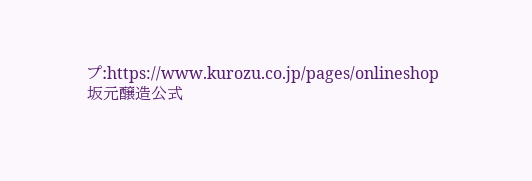プ:https://www.kurozu.co.jp/pages/onlineshop
坂元醸造公式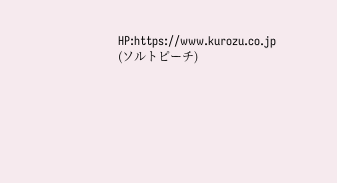HP:https://www.kurozu.co.jp
(ソルトピーチ)